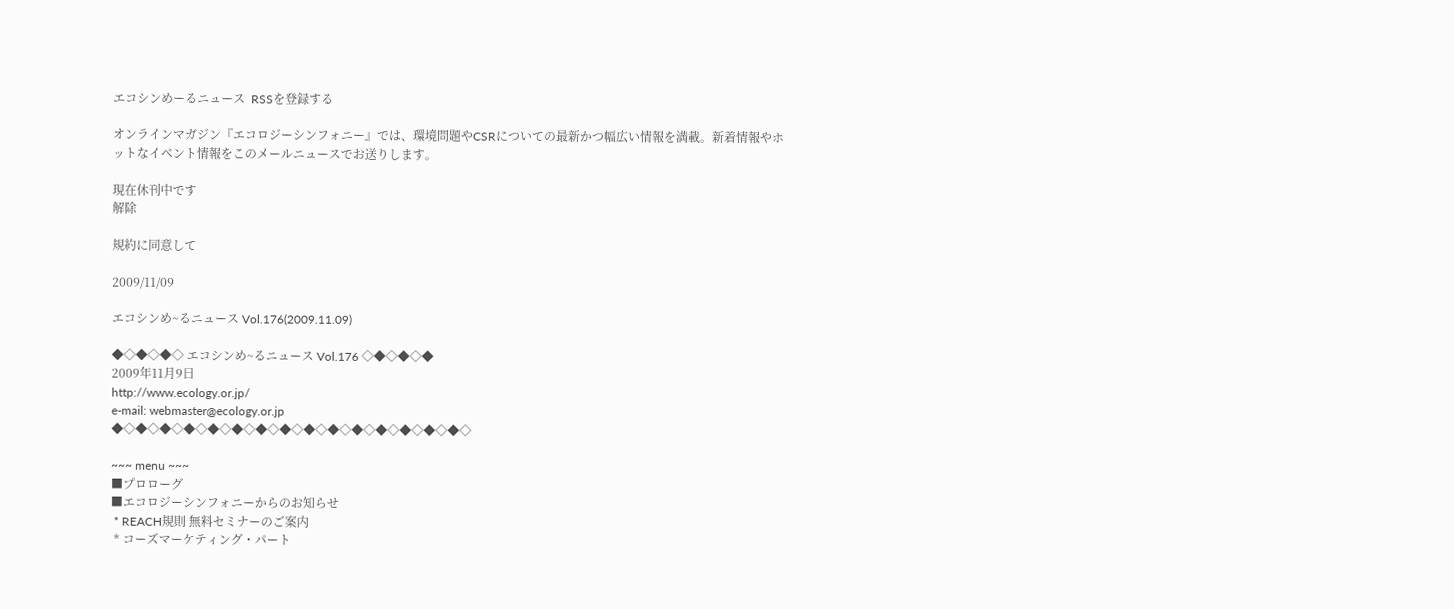エコシンめーるニュース  RSSを登録する

オンラインマガジン『エコロジーシンフォニー』では、環境問題やCSRについての最新かつ幅広い情報を満載。新着情報やホットなイベント情報をこのメールニュースでお送りします。

現在休刊中です
解除

規約に同意して

2009/11/09

エコシンめ~るニュース Vol.176(2009.11.09)

◆◇◆◇◆◇ エコシンめ~るニュース Vol.176 ◇◆◇◆◇◆
2009年11月9日
http://www.ecology.or.jp/
e-mail: webmaster@ecology.or.jp
◆◇◆◇◆◇◆◇◆◇◆◇◆◇◆◇◆◇◆◇◆◇◆◇◆◇◆◇◆◇

~~~ menu ~~~
■プロローグ
■エコロジーシンフォニーからのお知らせ
 * REACH規則 無料セミナーのご案内
 * コーズマーケティング・パート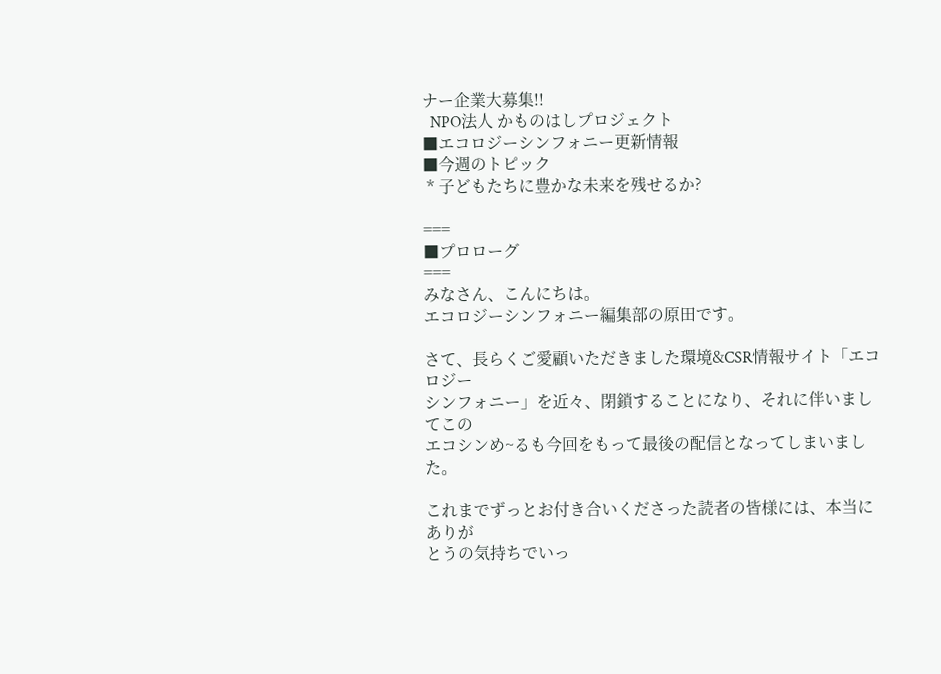ナー企業大募集!!
  NPO法人 かものはしプロジェクト
■エコロジーシンフォニー更新情報
■今週のトピック
 * 子どもたちに豊かな未来を残せるか?

===
■プロローグ
===
みなさん、こんにちは。
エコロジーシンフォニー編集部の原田です。

さて、長らくご愛顧いただきました環境&CSR情報サイト「エコロジー
シンフォニー」を近々、閉鎖することになり、それに伴いましてこの
エコシンめ~るも今回をもって最後の配信となってしまいました。

これまでずっとお付き合いくださった読者の皆様には、本当にありが
とうの気持ちでいっ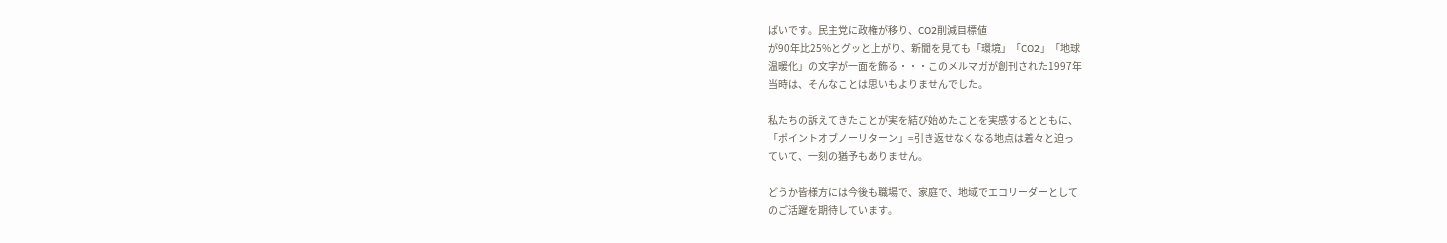ぱいです。民主党に政権が移り、CO2削減目標値
が90年比25%とグッと上がり、新聞を見ても「環境」「CO2」「地球
温暖化」の文字が一面を飾る・・・このメルマガが創刊された1997年
当時は、そんなことは思いもよりませんでした。

私たちの訴えてきたことが実を結び始めたことを実感するとともに、
「ポイントオブノーリターン」=引き返せなくなる地点は着々と迫っ
ていて、一刻の猶予もありません。

どうか皆様方には今後も職場で、家庭で、地域でエコリーダーとして
のご活躍を期待しています。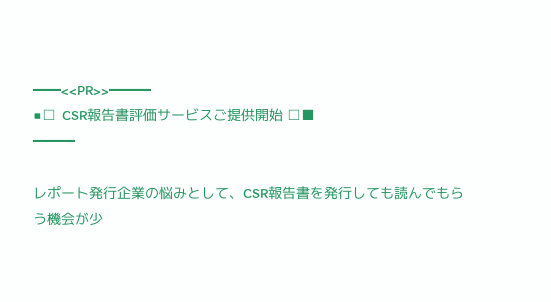━━<<PR>>━━━
■□  CSR報告書評価サービスご提供開始 □■
━━━

レポート発行企業の悩みとして、CSR報告書を発行しても読んでもら
う機会が少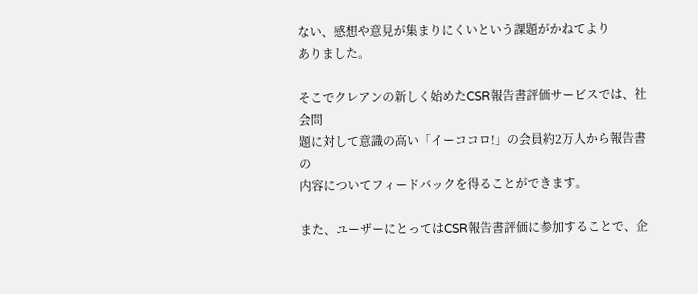ない、感想や意見が集まりにくいという課題がかねてより
ありました。

そこでクレアンの新しく始めたCSR報告書評価サービスでは、社会問
題に対して意識の高い「イーココロ!」の会員約2万人から報告書の
内容についてフィードバックを得ることができます。

また、ユーザーにとってはCSR報告書評価に参加することで、企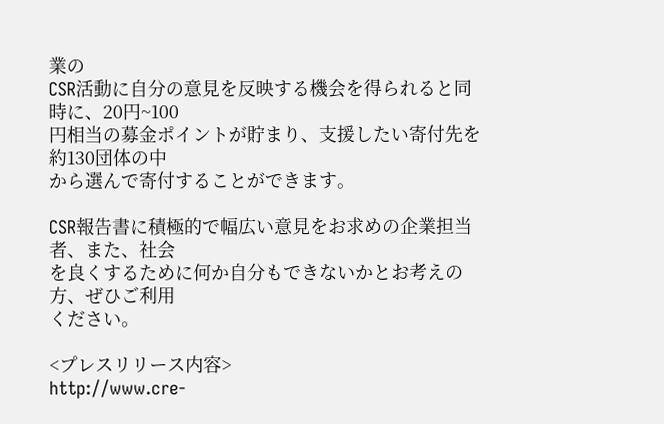業の
CSR活動に自分の意見を反映する機会を得られると同時に、20円~100
円相当の募金ポイントが貯まり、支援したい寄付先を約130団体の中
から選んで寄付することができます。

CSR報告書に積極的で幅広い意見をお求めの企業担当者、また、社会
を良くするために何か自分もできないかとお考えの方、ぜひご利用
ください。

<プレスリリース内容>
http://www.cre-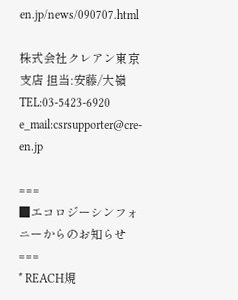en.jp/news/090707.html

株式会社クレアン東京支店 担当:安藤/大嶺
TEL:03-5423-6920
e_mail:csrsupporter@cre-en.jp

===
■エコロジーシンフォニーからのお知らせ
===
* REACH規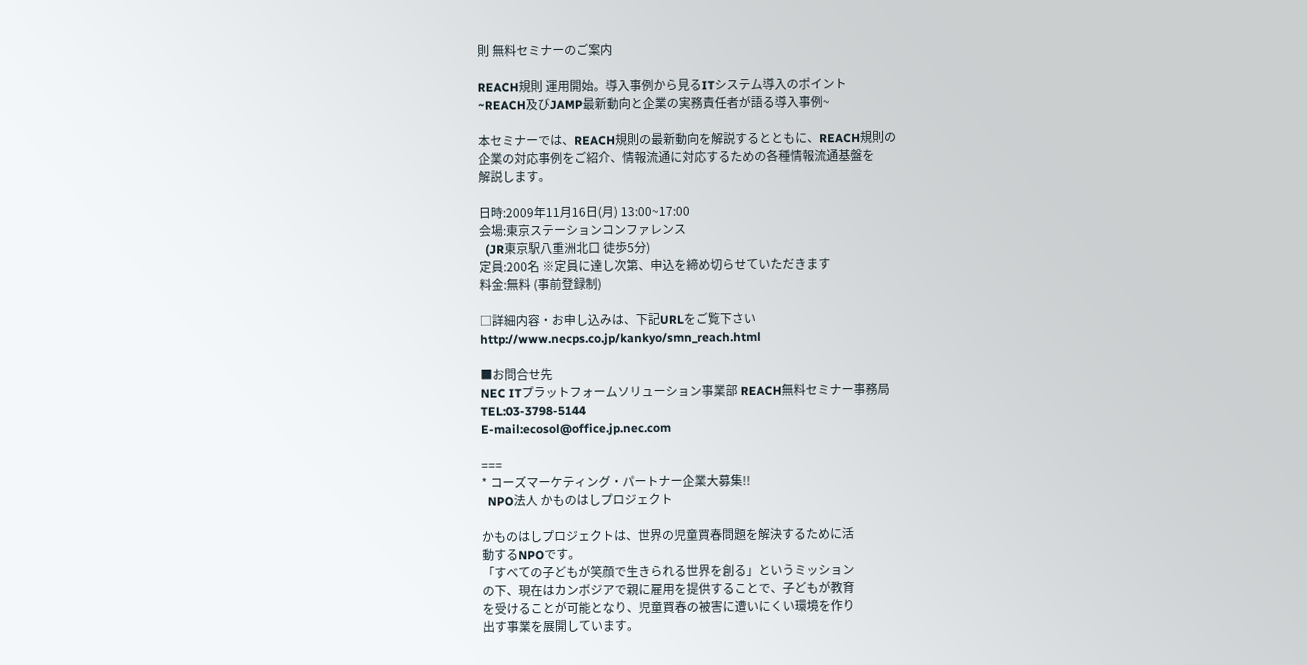則 無料セミナーのご案内

REACH規則 運用開始。導入事例から見るITシステム導入のポイント
~REACH及びJAMP最新動向と企業の実務責任者が語る導入事例~

本セミナーでは、REACH規則の最新動向を解説するとともに、REACH規則の
企業の対応事例をご紹介、情報流通に対応するための各種情報流通基盤を
解説します。

日時:2009年11月16日(月) 13:00~17:00
会場:東京ステーションコンファレンス
  (JR東京駅八重洲北口 徒歩5分)
定員:200名 ※定員に達し次第、申込を締め切らせていただきます
料金:無料 (事前登録制)

□詳細内容・お申し込みは、下記URLをご覧下さい
http://www.necps.co.jp/kankyo/smn_reach.html

■お問合せ先
NEC ITプラットフォームソリューション事業部 REACH無料セミナー事務局
TEL:03-3798-5144
E-mail:ecosol@office.jp.nec.com

===
* コーズマーケティング・パートナー企業大募集!!
  NPO法人 かものはしプロジェクト

かものはしプロジェクトは、世界の児童買春問題を解決するために活
動するNPOです。
「すべての子どもが笑顔で生きられる世界を創る」というミッション
の下、現在はカンボジアで親に雇用を提供することで、子どもが教育
を受けることが可能となり、児童買春の被害に遭いにくい環境を作り
出す事業を展開しています。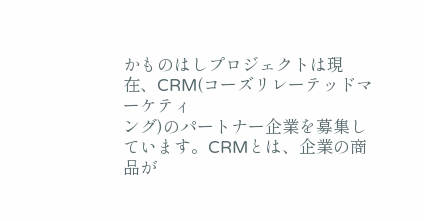かものはしプロジェクトは現在、CRM(コーズリレーテッドマーケティ
ング)のパートナー企業を募集しています。CRMとは、企業の商品が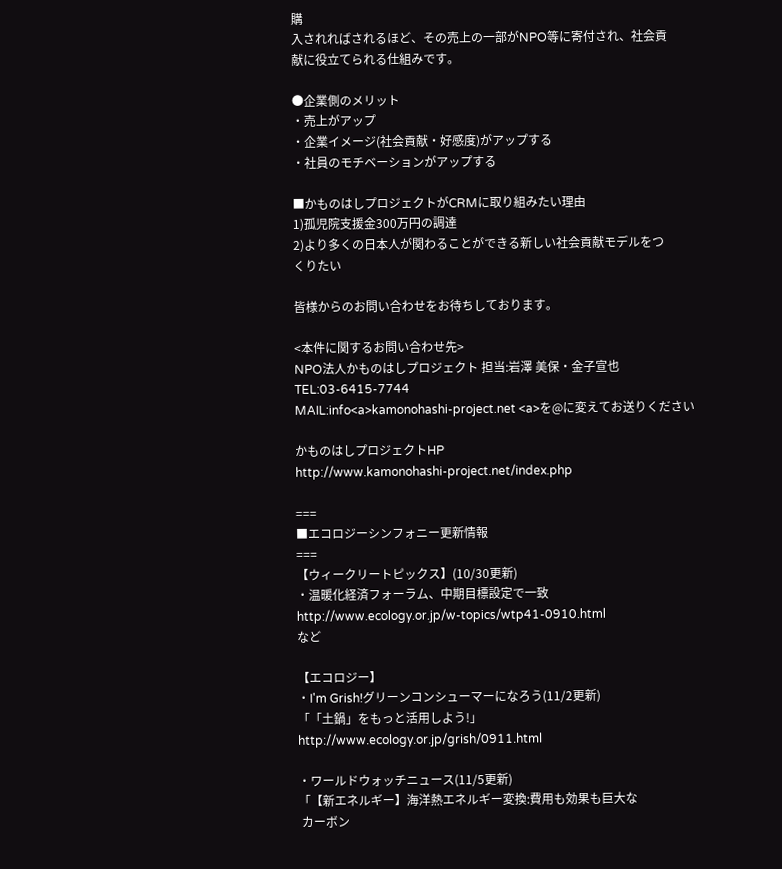購
入されればされるほど、その売上の一部がNPO等に寄付され、社会貢
献に役立てられる仕組みです。

●企業側のメリット
・売上がアップ
・企業イメージ(社会貢献・好感度)がアップする
・社員のモチベーションがアップする

■かものはしプロジェクトがCRMに取り組みたい理由
1)孤児院支援金300万円の調達
2)より多くの日本人が関わることができる新しい社会貢献モデルをつ
くりたい

皆様からのお問い合わせをお待ちしております。

<本件に関するお問い合わせ先>
NPO法人かものはしプロジェクト 担当:岩澤 美保・金子宣也
TEL:03-6415-7744
MAIL:info<a>kamonohashi-project.net <a>を@に変えてお送りください

かものはしプロジェクトHP
http://www.kamonohashi-project.net/index.php

===
■エコロジーシンフォニー更新情報
===
【ウィークリートピックス】(10/30更新)
・温暖化経済フォーラム、中期目標設定で一致
http://www.ecology.or.jp/w-topics/wtp41-0910.html
など

【エコロジー】
・I'm Grish!グリーンコンシューマーになろう(11/2更新)
「「土鍋」をもっと活用しよう!」
http://www.ecology.or.jp/grish/0911.html

・ワールドウォッチニュース(11/5更新)
「【新エネルギー】海洋熱エネルギー変換:費用も効果も巨大な
 カーボン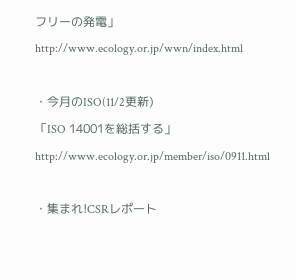フリーの発電」
http://www.ecology.or.jp/wwn/index.html

・今月のISO(11/2更新)
「ISO 14001を総括する」
http://www.ecology.or.jp/member/iso/0911.html

・集まれ!CSRレポート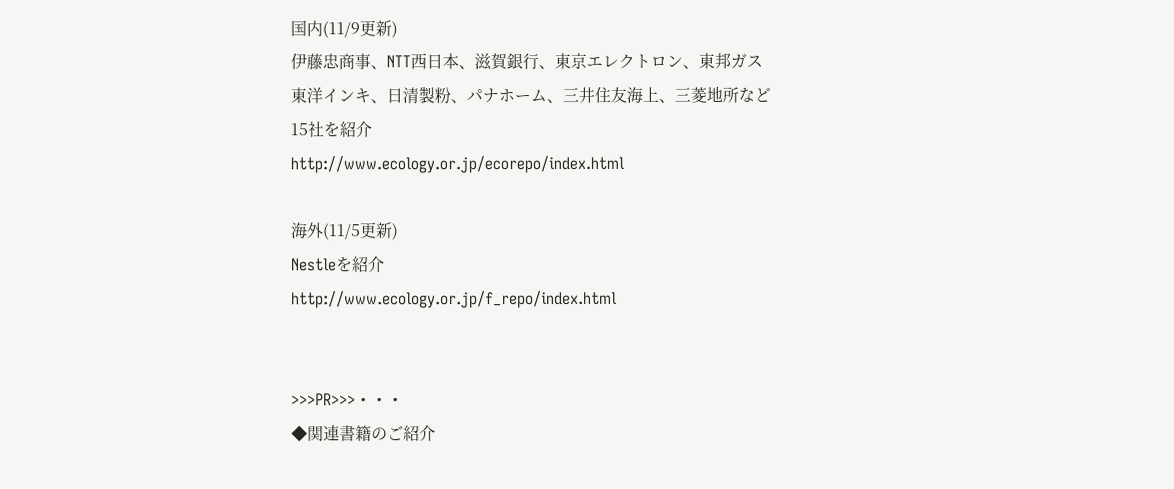国内(11/9更新)
伊藤忠商事、NTT西日本、滋賀銀行、東京エレクトロン、東邦ガス
東洋インキ、日清製粉、パナホーム、三井住友海上、三菱地所など
15社を紹介
http://www.ecology.or.jp/ecorepo/index.html

海外(11/5更新)
Nestleを紹介
http://www.ecology.or.jp/f_repo/index.html


>>>PR>>>・・・
◆関連書籍のご紹介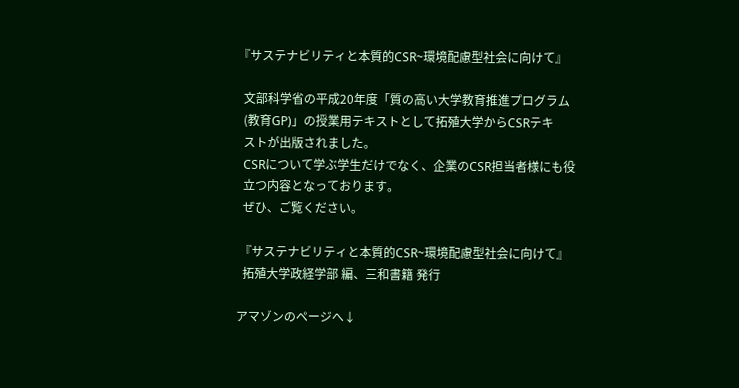『サステナビリティと本質的CSR~環境配慮型社会に向けて』

  文部科学省の平成20年度「質の高い大学教育推進プログラム
  (教育GP)」の授業用テキストとして拓殖大学からCSRテキ
  ストが出版されました。
  CSRについて学ぶ学生だけでなく、企業のCSR担当者様にも役
  立つ内容となっております。
  ぜひ、ご覧ください。

 『サステナビリティと本質的CSR~環境配慮型社会に向けて』
  拓殖大学政経学部 編、三和書籍 発行

アマゾンのページへ↓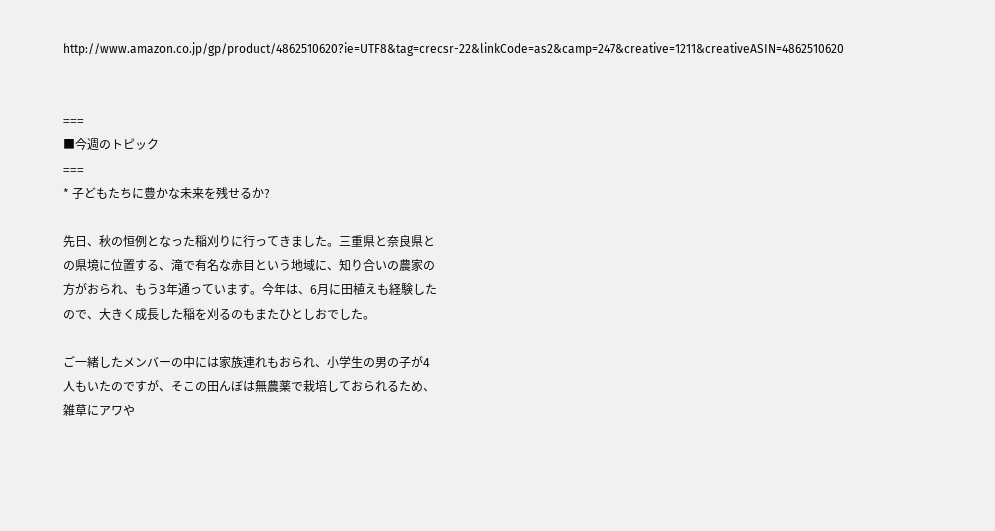http://www.amazon.co.jp/gp/product/4862510620?ie=UTF8&tag=crecsr-22&linkCode=as2&camp=247&creative=1211&creativeASIN=4862510620


===
■今週のトピック
===
* 子どもたちに豊かな未来を残せるか?

先日、秋の恒例となった稲刈りに行ってきました。三重県と奈良県と
の県境に位置する、滝で有名な赤目という地域に、知り合いの農家の
方がおられ、もう3年通っています。今年は、6月に田植えも経験した
ので、大きく成長した稲を刈るのもまたひとしおでした。

ご一緒したメンバーの中には家族連れもおられ、小学生の男の子が4
人もいたのですが、そこの田んぼは無農薬で栽培しておられるため、
雑草にアワや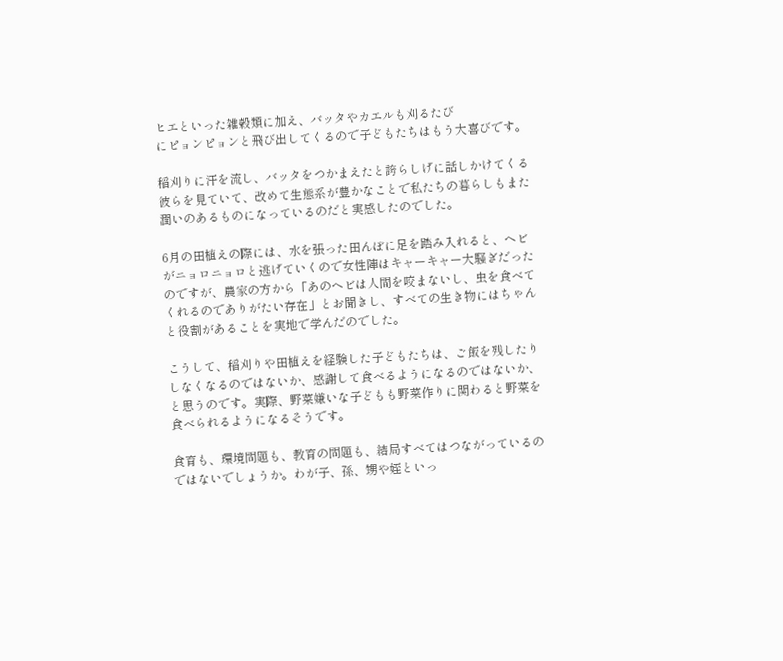ヒエといった雑穀類に加え、バッタやカエルも刈るたび
にピョンピョンと飛び出してくるので子どもたちはもう大喜びです。

稲刈りに汗を流し、バッタをつかまえたと誇らしげに話しかけてくる
彼らを見ていて、改めて生態系が豊かなことで私たちの暮らしもまた
潤いのあるものになっているのだと実感したのでした。

6月の田植えの際には、水を張った田んぼに足を踏み入れると、ヘビ
がニョロニョロと逃げていくので女性陣はキャーキャー大騒ぎだった
のですが、農家の方から「あのヘビは人間を咬まないし、虫を食べて
くれるのでありがたい存在」とお聞きし、すべての生き物にはちゃん
と役割があることを実地で学んだのでした。

こうして、稲刈りや田植えを経験した子どもたちは、ご飯を残したり
しなくなるのではないか、感謝して食べるようになるのではないか、
と思うのです。実際、野菜嫌いな子どもも野菜作りに関わると野菜を
食べられるようになるそうです。

食育も、環境問題も、教育の問題も、結局すべてはつながっているの
ではないでしょうか。わが子、孫、甥や姪といっ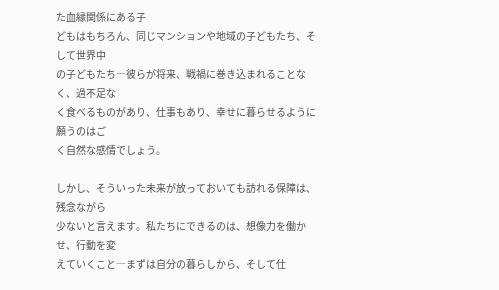た血縁関係にある子
どもはもちろん、同じマンションや地域の子どもたち、そして世界中
の子どもたち―彼らが将来、戦禍に巻き込まれることなく、過不足な
く食べるものがあり、仕事もあり、幸せに暮らせるように願うのはご
く自然な感情でしょう。

しかし、そういった未来が放っておいても訪れる保障は、残念ながら
少ないと言えます。私たちにできるのは、想像力を働かせ、行動を変
えていくこと―まずは自分の暮らしから、そして仕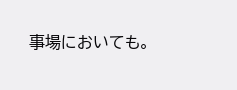事場においても。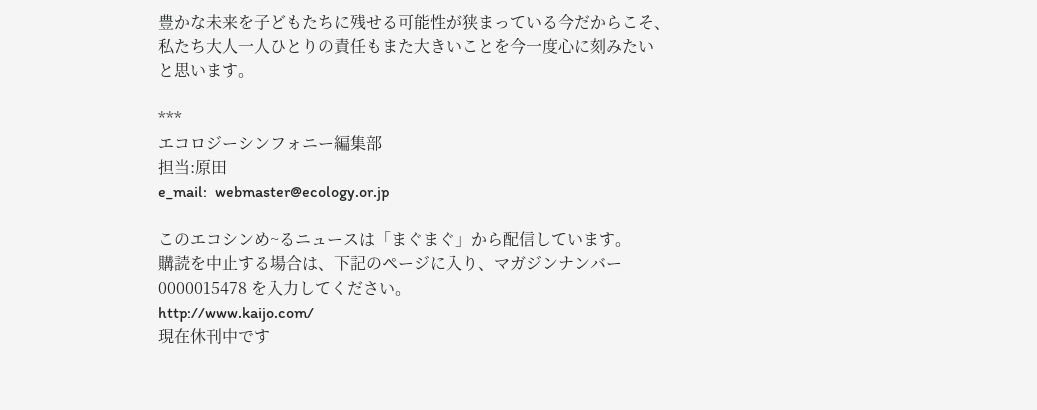豊かな未来を子どもたちに残せる可能性が狭まっている今だからこそ、
私たち大人一人ひとりの責任もまた大きいことを今一度心に刻みたい
と思います。

***
エコロジーシンフォニー編集部
担当:原田
e_mail:  webmaster@ecology.or.jp

このエコシンめ~るニュースは「まぐまぐ」から配信しています。
購読を中止する場合は、下記のページに入り、マガジンナンバー
0000015478 を入力してください。
http://www.kaijo.com/
現在休刊中です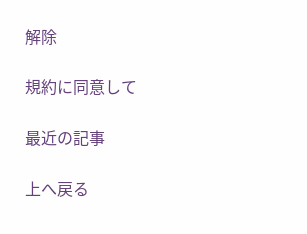解除

規約に同意して

最近の記事

上へ戻る